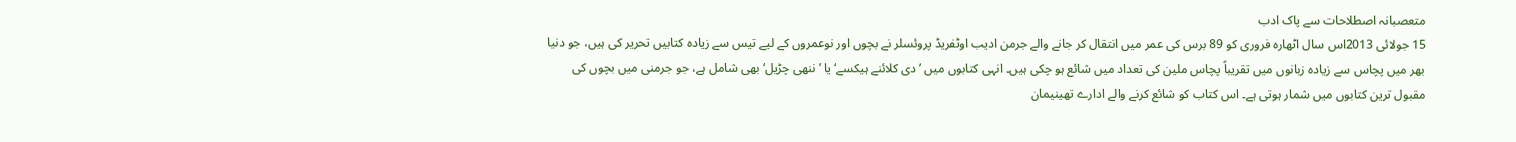متعصبانہ اصطلاحات سے پاک ادب
15 جولائی 2013اس سال اٹھارہ فروری کو 89 برس کی عمر میں انتقال کر جانے والے جرمن ادیب اوٹفریڈ پروئسلر نے بچوں اور نوعمروں کے لیے تیس سے زیادہ کتابیں تحریر کی ہیں، جو دنیا بھر میں پچاس سے زیادہ زبانوں میں تقریباً پچاس ملین کی تعداد میں شائع ہو چکی ہیں۔ انہی کتابوں میں ’دی کلائنے ہیکسے‘ یا ’ننھی چڑیل‘ بھی شامل ہے، جو جرمنی میں بچوں کی مقبول ترین کتابوں میں شمار ہوتی ہے۔ اس کتاب کو شائع کرنے والے ادارے تھینیمان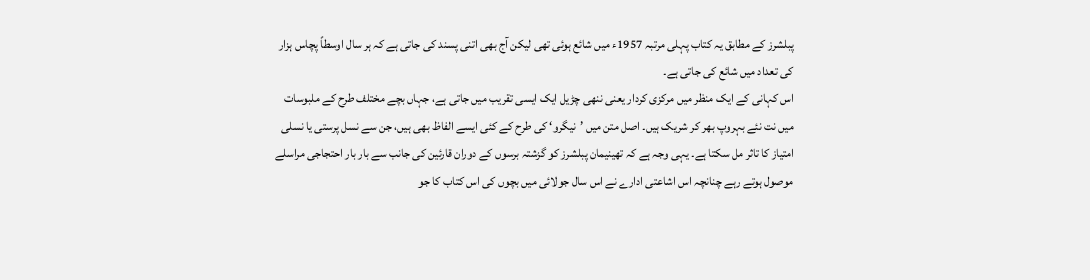پبلشرز کے مطابق یہ کتاب پہلی مرتبہ 1957ء میں شائع ہوئی تھی لیکن آج بھی اتنی پسند کی جاتی ہے کہ ہر سال اوسطاً پچاس ہزار کی تعداد میں شائع کی جاتی ہے۔
اس کہانی کے ایک منظر میں مرکزی کردار یعنی ننھی چڑیل ایک ایسی تقریب میں جاتی ہے، جہاں بچے مختلف طرح کے ملبوسات میں نت نئے بہروپ بھر کر شریک ہیں۔ اصل متن میں ’نیگرو‘ کی طرح کے کئی ایسے الفاظ بھی ہیں، جن سے نسل پرستی یا نسلی امتیاز کا تاثر مل سکتا ہے۔ یہی وجہ ہے کہ تھینیمان پبلشرز کو گزشتہ برسوں کے دوران قارئین کی جانب سے بار بار احتجاجی مراسلے موصول ہوتے رہے چنانچہ اس اشاعتی ادارے نے اس سال جولائی میں بچوں کی اس کتاب کا جو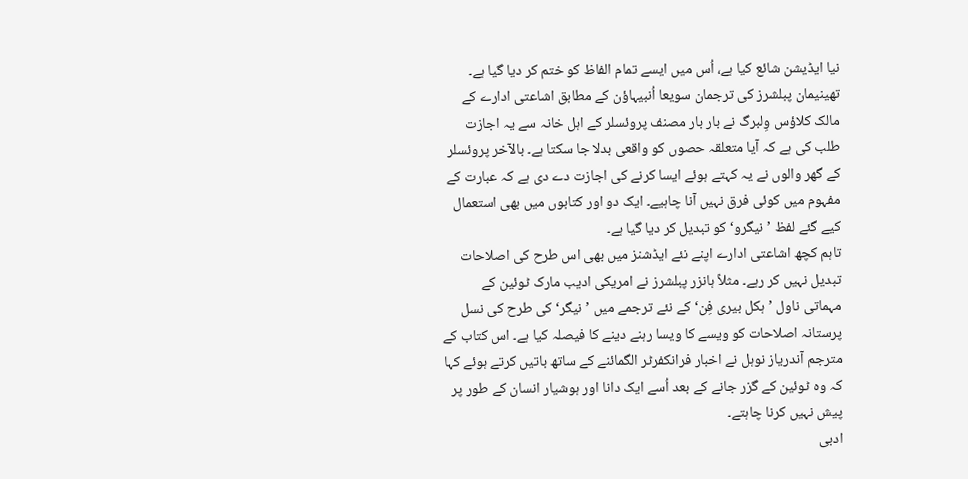نیا ایڈیشن شائع کیا ہے، اُس میں ایسے تمام الفاظ کو ختم کر دیا گیا ہے۔
تھینیمان پبلشرز کی ترجمان سویعا اُنبیہاؤن کے مطابق اشاعتی ادارے کے مالک کلاؤس وِلبرگ نے بار بار مصنف پروئسلر کے اہل خانہ سے یہ اجازت طلب کی ہے کہ آیا متعلقہ حصوں کو واقعی بدلا جا سکتا ہے۔ بالآخر پروئسلر کے گھر والوں نے یہ کہتے ہوئے ایسا کرنے کی اجازت دے دی ہے کہ عبارت کے مفہوم میں کوئی فرق نہیں آنا چاہیے۔ ایک دو اور کتابوں میں بھی استعمال کیے گئے لفظ ’نیگرو‘ کو تبدیل کر دیا گیا ہے۔
تاہم کچھ اشاعتی ادارے اپنے نئے ایڈشنز میں بھی اس طرح کی اصلاحات تبدیل نہیں کر رہے۔ مثلاً ہانزر پبلشرز نے امریکی ادیب مارک ٹوئین کے مہماتی ناول ’ہکل بیری فِن‘ کے نئے ترجمے میں ’نیگر‘ کی طرح کی نسل پرستانہ اصلاحات کو ویسے کا ویسا رہنے دینے کا فیصلہ کیا ہے۔ اس کتاب کے مترجم آندریاز نوہل نے اخبار فرانکفرٹر الگمائنے کے ساتھ باتیں کرتے ہوئے کہا کہ وہ ٹوئین کے گزر جانے کے بعد اُسے ایک دانا اور ہوشیار انسان کے طور پر پیش نہیں کرنا چاہتے۔
ادبی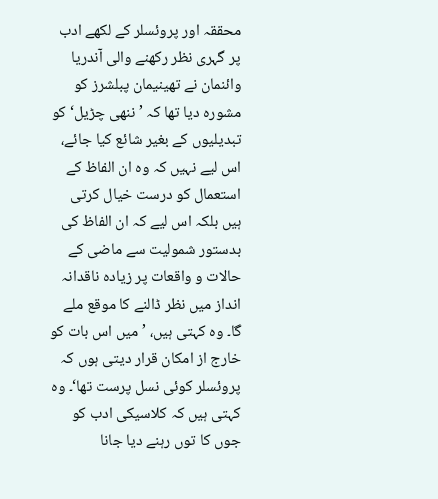محققہ اور پروئسلر کے لکھے ادب پر گہری نظر رکھنے والی آندریا وائنمان نے تھینیمان پبلشرز کو مشورہ دیا تھا کہ ’ننھی چڑیل‘ کو تبدیلیوں کے بغیر شائع کیا جائے، اس لیے نہیں کہ وہ ان الفاظ کے استعمال کو درست خیال کرتی ہیں بلکہ اس لیے کہ ان الفاظ کی بدستور شمولیت سے ماضی کے حالات و واقعات پر زیادہ ناقدانہ انداز میں نظر ڈالنے کا موقع ملے گا۔ وہ کہتی ہیں، ’میں اس بات کو خارج از امکان قرار دیتی ہوں کہ پروئسلر کوئی نسل پرست تھا‘۔ وہ کہتی ہیں کہ کلاسیکی ادب کو جوں کا توں رہنے دیا جانا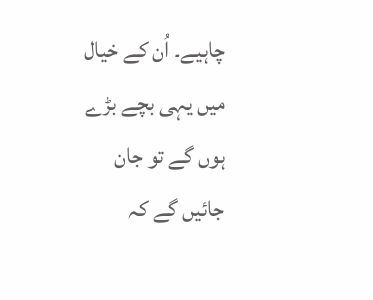چاہیے۔ اُن کے خیال میں یہی بچے بڑے ہوں گے تو جان جائیں گے کہ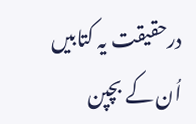درحقیقت یہ کتابیں اُن کے بچپن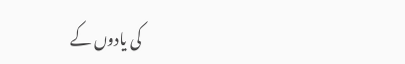کی یادوں کے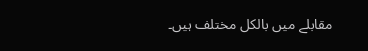مقابلے میں بالکل مختلف ہیں۔